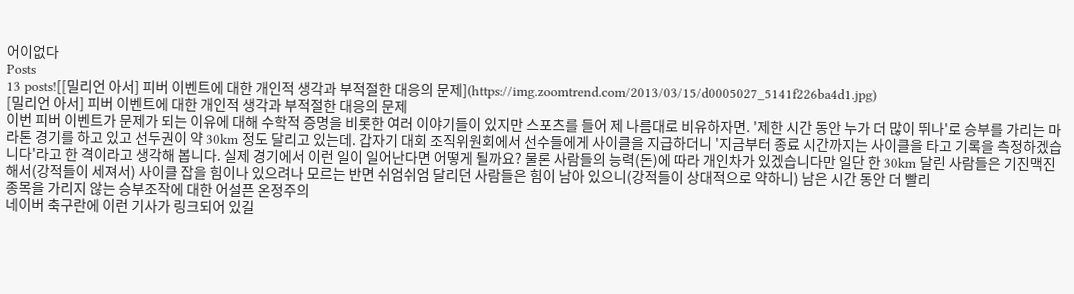어이없다
Posts
13 posts![[밀리언 아서] 피버 이벤트에 대한 개인적 생각과 부적절한 대응의 문제](https://img.zoomtrend.com/2013/03/15/d0005027_5141f226ba4d1.jpg)
[밀리언 아서] 피버 이벤트에 대한 개인적 생각과 부적절한 대응의 문제
이번 피버 이벤트가 문제가 되는 이유에 대해 수학적 증명을 비롯한 여러 이야기들이 있지만 스포츠를 들어 제 나름대로 비유하자면. '제한 시간 동안 누가 더 많이 뛰나'로 승부를 가리는 마라톤 경기를 하고 있고 선두권이 약 30km 정도 달리고 있는데. 갑자기 대회 조직위원회에서 선수들에게 사이클을 지급하더니 '지금부터 종료 시간까지는 사이클을 타고 기록을 측정하겠습니다'라고 한 격이라고 생각해 봅니다. 실제 경기에서 이런 일이 일어난다면 어떻게 될까요? 물론 사람들의 능력(돈)에 따라 개인차가 있겠습니다만 일단 한 30km 달린 사람들은 기진맥진해서(강적들이 세져서) 사이클 잡을 힘이나 있으려나 모르는 반면 쉬엄쉬엄 달리던 사람들은 힘이 남아 있으니(강적들이 상대적으로 약하니) 남은 시간 동안 더 빨리
종목을 가리지 않는 승부조작에 대한 어설픈 온정주의
네이버 축구란에 이런 기사가 링크되어 있길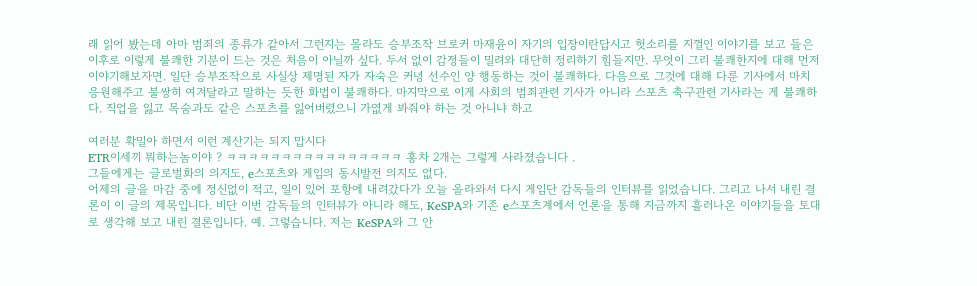래 읽어 봤는데 아마 범죄의 종류가 같아서 그런지는 몰라도 승부조작 브로커 마재윤이 자기의 입장이란답시고 헛소리를 지껄인 이야기를 보고 들은 이후로 이렇게 불쾌한 기분이 드는 것은 처음이 아닐까 싶다. 두서 없이 감정들이 밀려와 대단히 정리하기 힘들지만. 무엇이 그리 불쾌한지에 대해 먼저 이야기해보자면. 일단 승부조작으로 사실상 제명된 자가 자숙은 커녕 선수인 양 행동하는 것이 불쾌하다. 다음으로 그것에 대해 다룬 기사에서 마치 응원해주고 불쌍히 여겨달라고 말하는 듯한 화법이 불쾌하다. 마지막으로 이게 사회의 범죄관련 기사가 아니라 스포츠 축구관련 기사라는 게 불쾌하다. 직업을 잃고 목숨과도 같은 스포츠를 잃어버렸으니 가엾게 봐줘야 하는 것 아니냐 하고

여러분 확밀아 하면서 이런 계산기는 되지 맙시다
ETR이세끼 뭐하는놈이야 ? ㅋㅋㅋㅋㅋㅋㅋㅋㅋㅋㅋㅋㅋㅋㅋㅋ 홍차 2개는 그렇게 사라졌습니다 .
그들에게는 글로벌화의 의지도, e스포츠와 게임의 동시발전 의지도 없다.
어제의 글을 마감 중에 정신없이 적고, 일이 있어 포항에 내려갔다가 오늘 올라와서 다시 게임단 감독들의 인터뷰를 읽었습니다. 그리고 나서 내린 결론이 이 글의 제목입니다. 비단 이번 감독들의 인터뷰가 아니라 해도, KeSPA와 기존 e스포츠계에서 언론을 통해 지금까지 흘러나온 이야기들을 토대로 생각해 보고 내린 결론입니다. 예. 그렇습니다. 저는 KeSPA와 그 안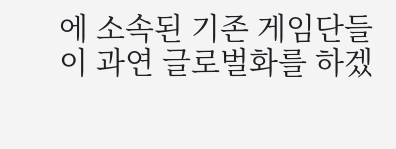에 소속된 기존 게임단들이 과연 글로벌화를 하겠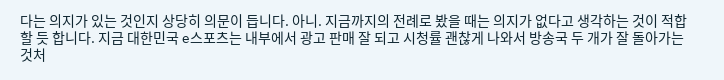다는 의지가 있는 것인지 상당히 의문이 듭니다. 아니. 지금까지의 전례로 봤을 때는 의지가 없다고 생각하는 것이 적합할 듯 합니다. 지금 대한민국 e스포츠는 내부에서 광고 판매 잘 되고 시청률 괜찮게 나와서 방송국 두 개가 잘 돌아가는 것처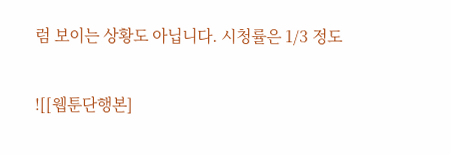럼 보이는 상황도 아닙니다. 시청률은 1/3 정도


![[웹툰단행본]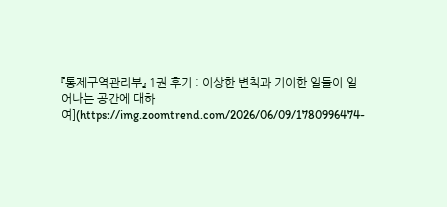『통제구역관리부』 1권 후기 : 이상한 변칙과 기이한 일들이 일어나는 공간에 대하여](https://img.zoomtrend.com/2026/06/09/1780996474-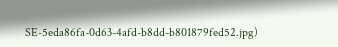SE-5eda86fa-0d63-4afd-b8dd-b801879fed52.jpg)